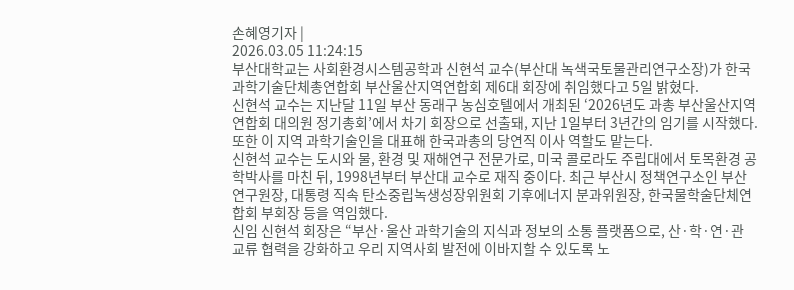손혜영기자 |
2026.03.05 11:24:15
부산대학교는 사회환경시스템공학과 신현석 교수(부산대 녹색국토물관리연구소장)가 한국과학기술단체총연합회 부산울산지역연합회 제6대 회장에 취임했다고 5일 밝혔다.
신현석 교수는 지난달 11일 부산 동래구 농심호텔에서 개최된 ‘2026년도 과총 부산울산지역연합회 대의원 정기총회’에서 차기 회장으로 선출돼, 지난 1일부터 3년간의 임기를 시작했다. 또한 이 지역 과학기술인을 대표해 한국과총의 당연직 이사 역할도 맡는다.
신현석 교수는 도시와 물, 환경 및 재해연구 전문가로, 미국 콜로라도 주립대에서 토목환경 공학박사를 마친 뒤, 1998년부터 부산대 교수로 재직 중이다. 최근 부산시 정책연구소인 부산연구원장, 대통령 직속 탄소중립녹생성장위원회 기후에너지 분과위원장, 한국물학술단체연합회 부회장 등을 역임했다.
신임 신현석 회장은 “부산·울산 과학기술의 지식과 정보의 소통 플랫폼으로, 산·학·연·관 교류 협력을 강화하고 우리 지역사회 발전에 이바지할 수 있도록 노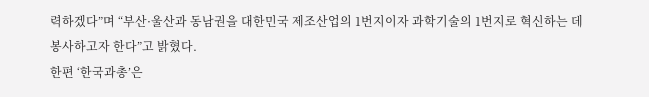력하겠다”며 “부산·울산과 동남권을 대한민국 제조산업의 1번지이자 과학기술의 1번지로 혁신하는 데 봉사하고자 한다”고 밝혔다.
한편 ‘한국과총’은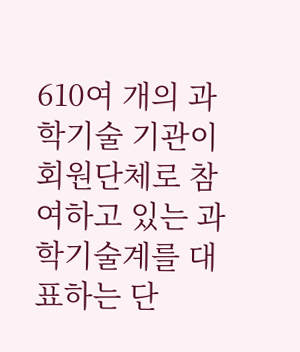610여 개의 과학기술 기관이 회원단체로 참여하고 있는 과학기술계를 대표하는 단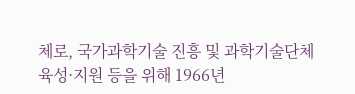체로, 국가과학기술 진흥 및 과학기술단체 육성·지원 등을 위해 1966년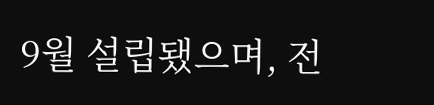9월 설립됐으며, 전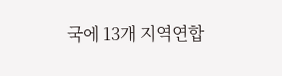국에 13개 지역연합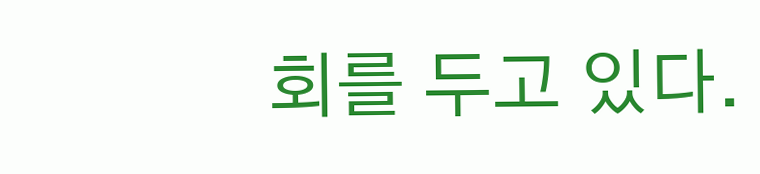회를 두고 있다.